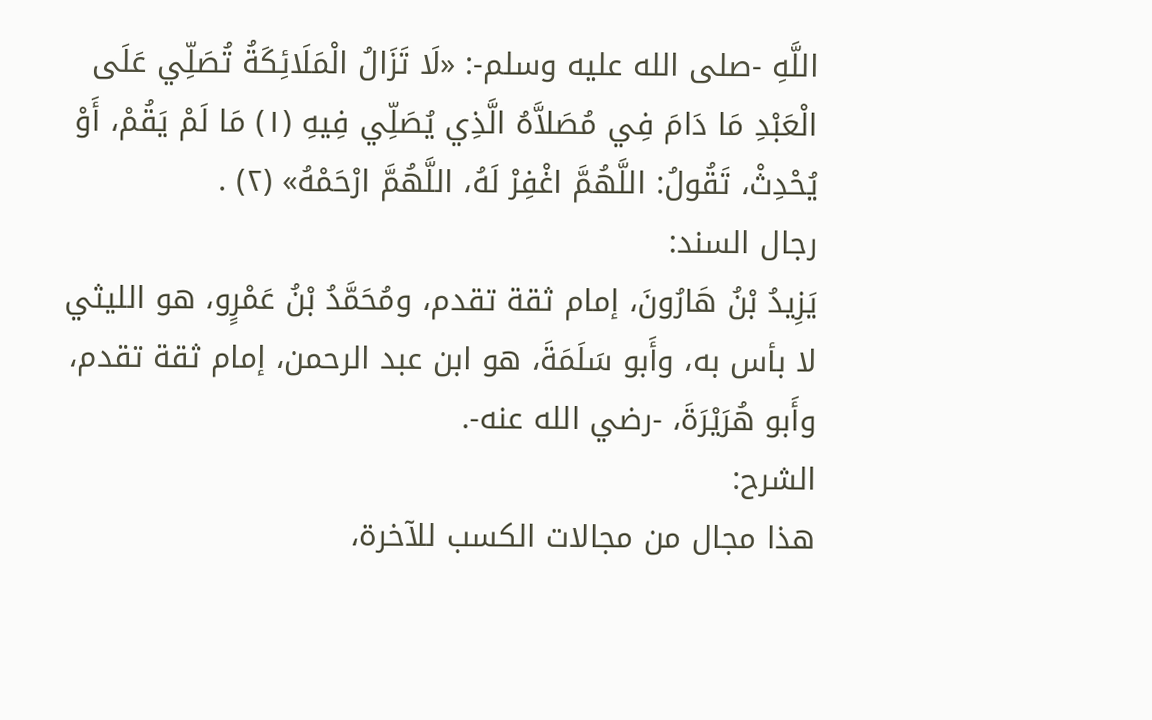اللَّهِ -صلى الله عليه وسلم-: «لَا تَزَالُ الْمَلَائِكَةُ تُصَلِّي عَلَى الْعَبْدِ مَا دَامَ فِي مُصَلاَّهُ الَّذِي يُصَلِّي فِيهِ (١) مَا لَمْ يَقُمْ، أَوْ يُحْدِثْ، تَقُولُ: اللَّهُمَّ اغْفِرْ لَهُ، اللَّهُمَّ ارْحَمْهُ» (٢) .
رجال السند:
يَزِيدُ بْنُ هَارُونَ، إمام ثقة تقدم، ومُحَمَّدُ بْنُ عَمْرٍو، هو الليثي لا بأس به، وأَبو سَلَمَةَ، هو ابن عبد الرحمن، إمام ثقة تقدم، وأَبو هُرَيْرَةَ، -رضي الله عنه-.
الشرح:
هذا مجال من مجالات الكسب للآخرة،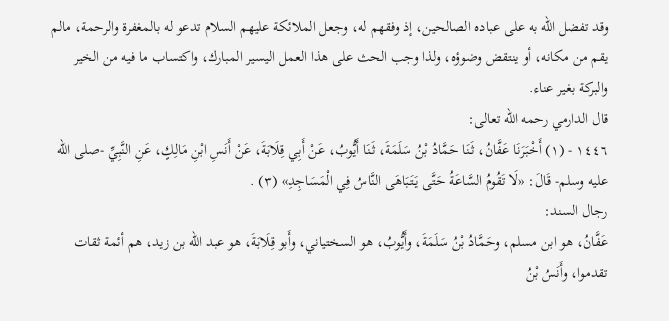وقد تفضل الله به على عباده الصالحين، إذ وفقهم له، وجعل الملائكة عليهم السلام تدعو له بالمغفرة والرحمة، مالم يقم من مكانه، أو ينتقض وضوؤه، ولذا وجب الحث على هذا العمل اليسير المبارك، واكتساب ما فيه من الخير والبركة بغير عناء.
قال الدارمي رحمه الله تعالى:
١٤٤٦ - (١) أَخْبَرَنَا عَفَّانُ، ثَنَا حَمَّادُ بْنُ سَلَمَةَ، ثَنَا أَيُّوبُ، عَنْ أَبِي قِلَابَةَ، عَنْ أَنَسِ ابْنِ مَالِكٍ، عَنِ النَّبِيِّ -صلى الله عليه وسلم- قَالَ: «لَا تَقُومُ السَّاعَةُ حَتَّى يَتَبَاهَى النَّاسُ فِي الْمَسَاجِدِ» (٣) .
رجال السند:
عَفَّانُ، هو ابن مسلم، وحَمَّادُ بْنُ سَلَمَةَ، وأَيُّوبُ، هو السختياني، وأَبو قِلَابَةَ، هو عبد الله بن زيد، هم أئمة ثقات تقدموا، وأَنَسُ بْنُ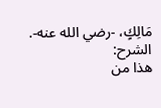مَالِكٍ، -رضي الله عنه-.
الشرح:
هذا من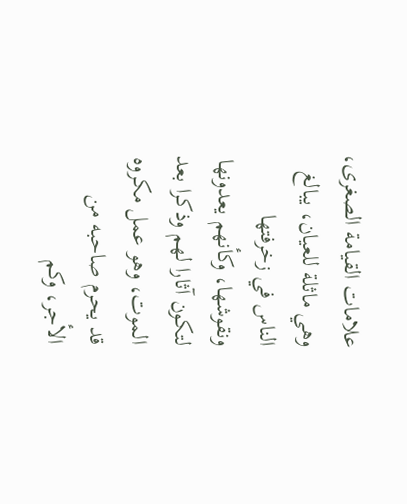علامات القيامة الصغرى، وهي ماثلة للعيان، يبالغ الناس في زخرفتها ونقوشها، وكأنهم يعدونها لتكون آثارا لهم وذكرا بعد الموت، وهو عمل مكروه قد يحرم صاحبه من الأجر، وكم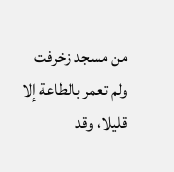من مسجد زخرفت ولم تعمر بالطاعة إلا قليلا، وقد